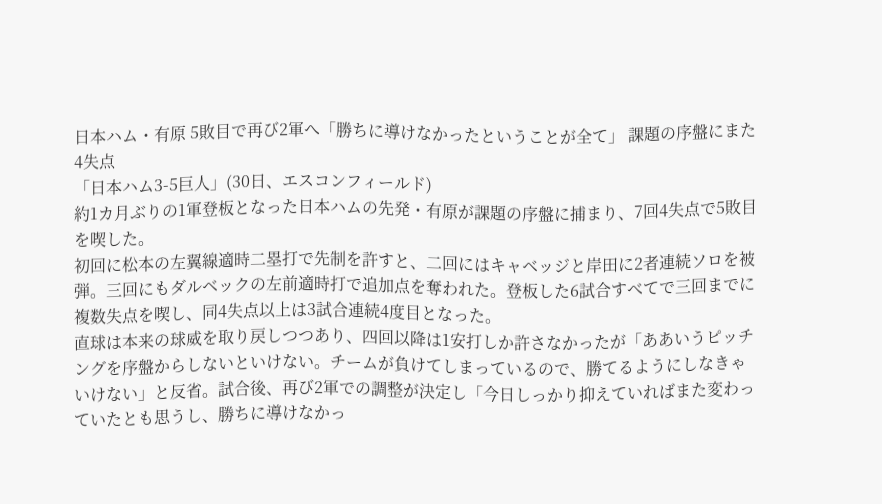日本ハム・有原 5敗目で再び2軍へ「勝ちに導けなかったということが全て」 課題の序盤にまた4失点
「日本ハム3-5巨人」(30日、エスコンフィールド)
約1カ月ぶりの1軍登板となった日本ハムの先発・有原が課題の序盤に捕まり、7回4失点で5敗目を喫した。
初回に松本の左翼線適時二塁打で先制を許すと、二回にはキャベッジと岸田に2者連続ソロを被弾。三回にもダルベックの左前適時打で追加点を奪われた。登板した6試合すべてで三回までに複数失点を喫し、同4失点以上は3試合連続4度目となった。
直球は本来の球威を取り戻しつつあり、四回以降は1安打しか許さなかったが「ああいうピッチングを序盤からしないといけない。チームが負けてしまっているので、勝てるようにしなきゃいけない」と反省。試合後、再び2軍での調整が決定し「今日しっかり抑えていればまた変わっていたとも思うし、勝ちに導けなかっ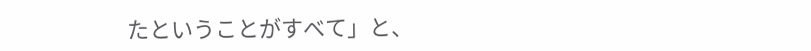たということがすべて」と、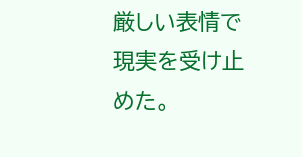厳しい表情で現実を受け止めた。